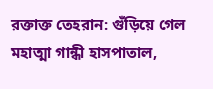রক্তাক্ত তেহরান: গুঁড়িয়ে গেল মহাত্মা গান্ধী হাসপাতাল,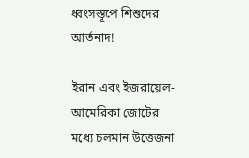ধ্বংসস্তূপে শিশুদের আর্তনাদ!

ইরান এবং ইজরায়েল-আমেরিকা জোটের মধ্যে চলমান উত্তেজনা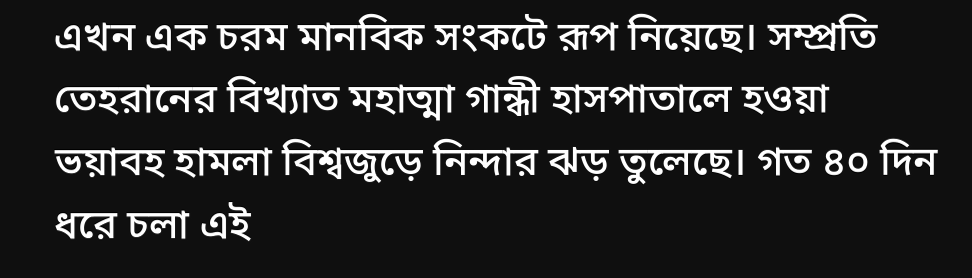এখন এক চরম মানবিক সংকটে রূপ নিয়েছে। সম্প্রতি তেহরানের বিখ্যাত মহাত্মা গান্ধী হাসপাতালে হওয়া ভয়াবহ হামলা বিশ্বজুড়ে নিন্দার ঝড় তুলেছে। গত ৪০ দিন ধরে চলা এই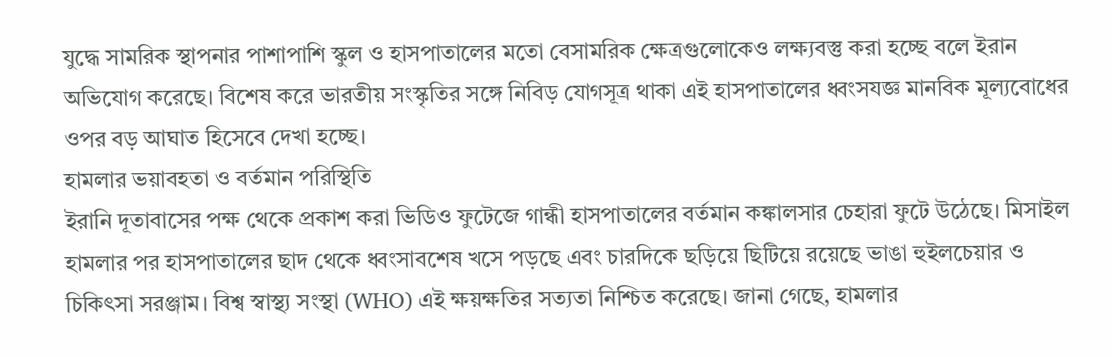যুদ্ধে সামরিক স্থাপনার পাশাপাশি স্কুল ও হাসপাতালের মতো বেসামরিক ক্ষেত্রগুলোকেও লক্ষ্যবস্তু করা হচ্ছে বলে ইরান অভিযোগ করেছে। বিশেষ করে ভারতীয় সংস্কৃতির সঙ্গে নিবিড় যোগসূত্র থাকা এই হাসপাতালের ধ্বংসযজ্ঞ মানবিক মূল্যবোধের ওপর বড় আঘাত হিসেবে দেখা হচ্ছে।
হামলার ভয়াবহতা ও বর্তমান পরিস্থিতি
ইরানি দূতাবাসের পক্ষ থেকে প্রকাশ করা ভিডিও ফুটেজে গান্ধী হাসপাতালের বর্তমান কঙ্কালসার চেহারা ফুটে উঠেছে। মিসাইল হামলার পর হাসপাতালের ছাদ থেকে ধ্বংসাবশেষ খসে পড়ছে এবং চারদিকে ছড়িয়ে ছিটিয়ে রয়েছে ভাঙা হুইলচেয়ার ও চিকিৎসা সরঞ্জাম। বিশ্ব স্বাস্থ্য সংস্থা (WHO) এই ক্ষয়ক্ষতির সত্যতা নিশ্চিত করেছে। জানা গেছে, হামলার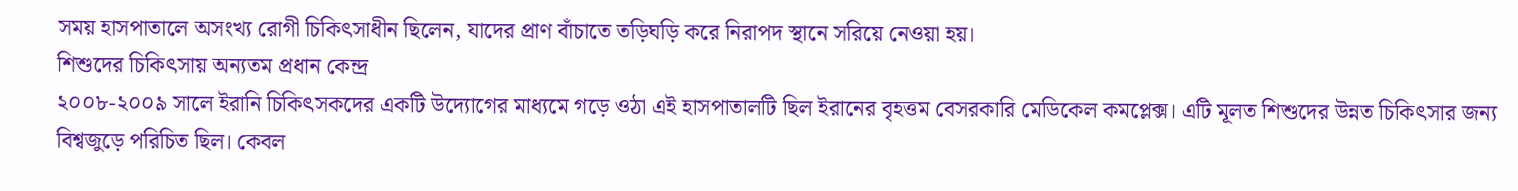সময় হাসপাতালে অসংখ্য রোগী চিকিৎসাধীন ছিলেন, যাদের প্রাণ বাঁচাতে তড়িঘড়ি করে নিরাপদ স্থানে সরিয়ে নেওয়া হয়।
শিশুদের চিকিৎসায় অন্যতম প্রধান কেন্দ্র
২০০৮-২০০৯ সালে ইরানি চিকিৎসকদের একটি উদ্যোগের মাধ্যমে গড়ে ওঠা এই হাসপাতালটি ছিল ইরানের বৃহত্তম বেসরকারি মেডিকেল কমপ্লেক্স। এটি মূলত শিশুদের উন্নত চিকিৎসার জন্য বিশ্বজুড়ে পরিচিত ছিল। কেবল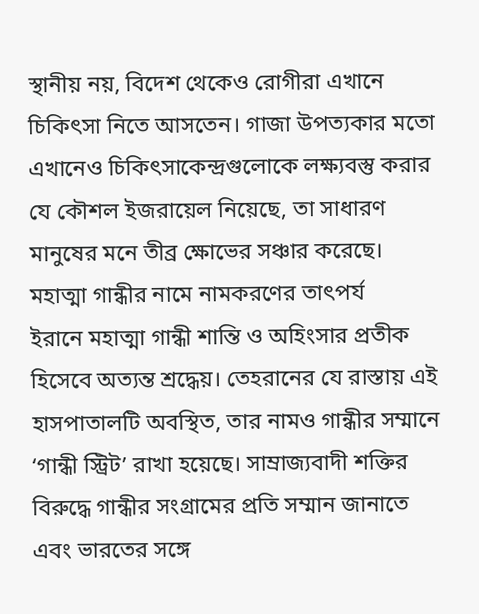স্থানীয় নয়, বিদেশ থেকেও রোগীরা এখানে চিকিৎসা নিতে আসতেন। গাজা উপত্যকার মতো এখানেও চিকিৎসাকেন্দ্রগুলোকে লক্ষ্যবস্তু করার যে কৌশল ইজরায়েল নিয়েছে, তা সাধারণ মানুষের মনে তীব্র ক্ষোভের সঞ্চার করেছে।
মহাত্মা গান্ধীর নামে নামকরণের তাৎপর্য
ইরানে মহাত্মা গান্ধী শান্তি ও অহিংসার প্রতীক হিসেবে অত্যন্ত শ্রদ্ধেয়। তেহরানের যে রাস্তায় এই হাসপাতালটি অবস্থিত, তার নামও গান্ধীর সম্মানে ‘গান্ধী স্ট্রিট’ রাখা হয়েছে। সাম্রাজ্যবাদী শক্তির বিরুদ্ধে গান্ধীর সংগ্রামের প্রতি সম্মান জানাতে এবং ভারতের সঙ্গে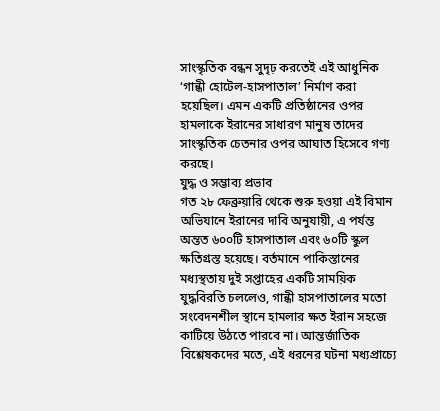সাংস্কৃতিক বন্ধন সুদৃঢ় করতেই এই আধুনিক ‘গান্ধী হোটেল-হাসপাতাল’ নির্মাণ করা হয়েছিল। এমন একটি প্রতিষ্ঠানের ওপর হামলাকে ইরানের সাধারণ মানুষ তাদের সাংস্কৃতিক চেতনার ওপর আঘাত হিসেবে গণ্য করছে।
যুদ্ধ ও সম্ভাব্য প্রভাব
গত ২৮ ফেব্রুয়ারি থেকে শুরু হওয়া এই বিমান অভিযানে ইরানের দাবি অনুযায়ী, এ পর্যন্ত অন্তত ৬০০টি হাসপাতাল এবং ৬০টি স্কুল ক্ষতিগ্রস্ত হয়েছে। বর্তমানে পাকিস্তানের মধ্যস্থতায় দুই সপ্তাহের একটি সাময়িক যুদ্ধবিরতি চললেও, গান্ধী হাসপাতালের মতো সংবেদনশীল স্থানে হামলার ক্ষত ইরান সহজে কাটিয়ে উঠতে পারবে না। আন্তর্জাতিক বিশ্লেষকদের মতে, এই ধরনের ঘটনা মধ্যপ্রাচ্যে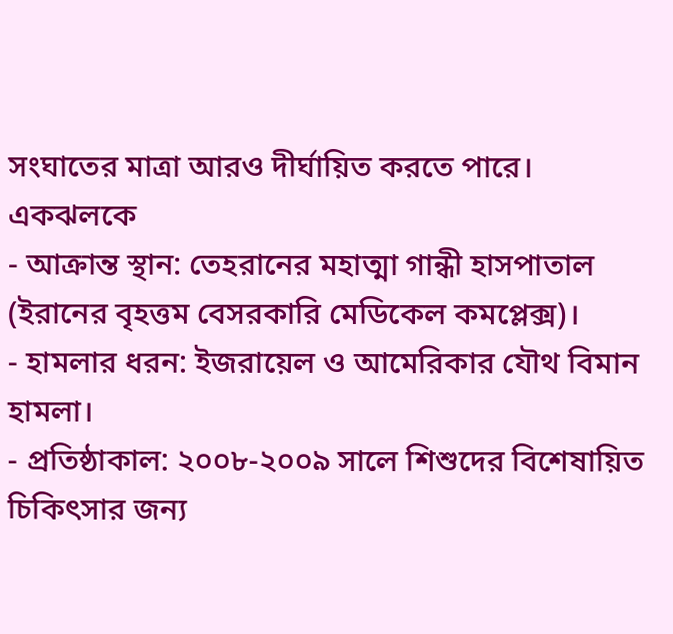সংঘাতের মাত্রা আরও দীর্ঘায়িত করতে পারে।
একঝলকে
- আক্রান্ত স্থান: তেহরানের মহাত্মা গান্ধী হাসপাতাল (ইরানের বৃহত্তম বেসরকারি মেডিকেল কমপ্লেক্স)।
- হামলার ধরন: ইজরায়েল ও আমেরিকার যৌথ বিমান হামলা।
- প্রতিষ্ঠাকাল: ২০০৮-২০০৯ সালে শিশুদের বিশেষায়িত চিকিৎসার জন্য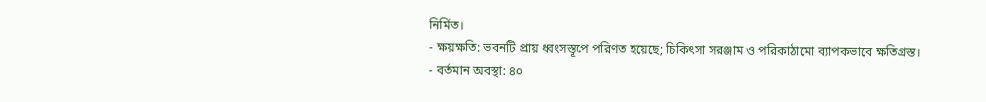নির্মিত।
- ক্ষয়ক্ষতি: ভবনটি প্রায় ধ্বংসস্তূপে পরিণত হয়েছে; চিকিৎসা সরঞ্জাম ও পরিকাঠামো ব্যাপকভাবে ক্ষতিগ্রস্ত।
- বর্তমান অবস্থা: ৪০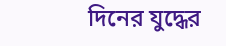দিনের যুদ্ধের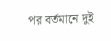পর বর্তমানে দুই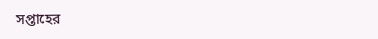সপ্তাহের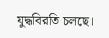যুদ্ধবিরতি চলছে।